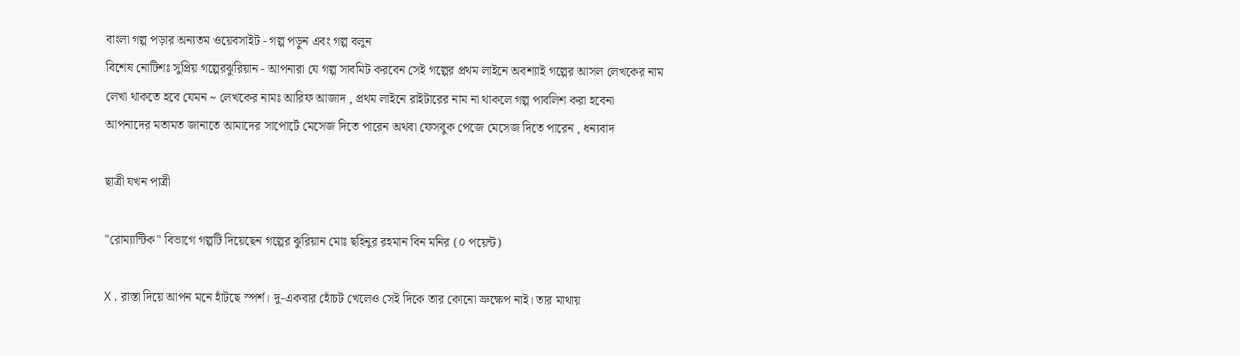বাংলা গল্প পড়ার অন্যতম ওয়েবসাইট - গল্প পড়ুন এবং গল্প বলুন
বিশেষ নোটিশঃ সুপ্রিয় গল্পেরঝুরিয়ান - আপনারা যে গল্প সাবমিট করবেন সেই গল্পের প্রথম লাইনে অবশ্যাই গল্পের আসল লেখকের নাম লেখা থাকতে হবে যেমন ~ লেখকের নামঃ আরিফ আজাদ , প্রথম লাইনে রাইটারের নাম না থাকলে গল্প পাবলিশ করা হবেনা
আপনাদের মতামত জানাতে আমাদের সাপোর্টে মেসেজ দিতে পারেন অথবা ফেসবুক পেজে মেসেজ দিতে পারেন , ধন্যবাদ

ছাত্রী যখন পাত্রী

"রোম্যান্টিক" বিভাগে গল্পটি দিয়েছেন গল্পের ঝুরিয়ান মোঃ ছহিনুর রহমান বিন মনির (০ পয়েন্ট)

X . রাস্তা দিয়ে আপন মনে হাঁটছে স্পর্শ। দু-একবার হোঁচট খেলেও সেই দিকে তার কোনো ভ্রুক্ষেপ নাই। তার মাথায়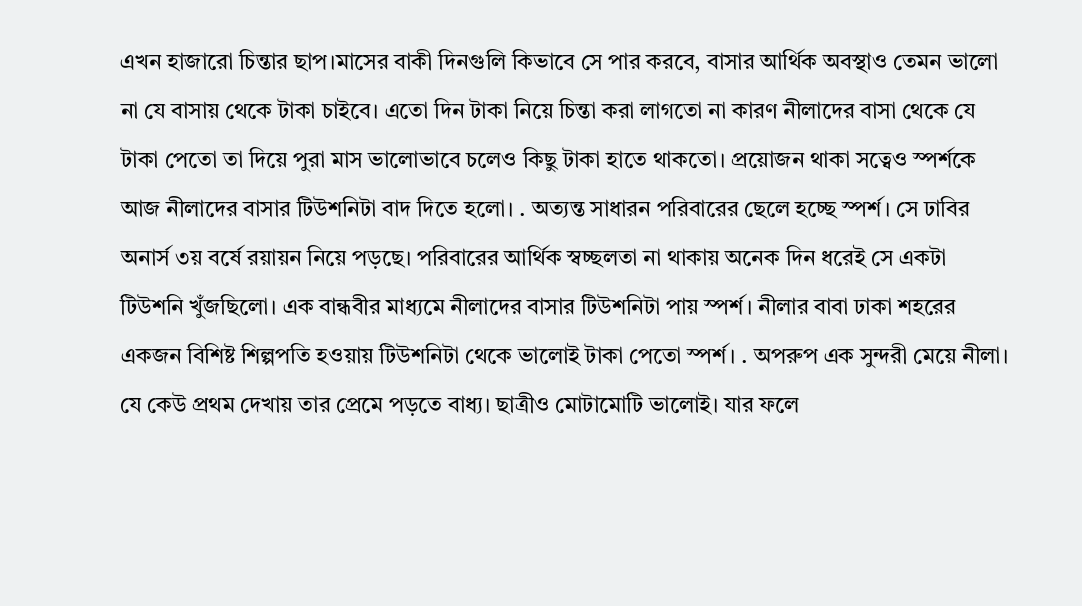এখন হাজারো চিন্তার ছাপ।মাসের বাকী দিনগুলি কিভাবে সে পার করবে, বাসার আর্থিক অবস্থাও তেমন ভালো না যে বাসায় থেকে টাকা চাইবে। এতো দিন টাকা নিয়ে চিন্তা করা লাগতো না কারণ নীলাদের বাসা থেকে যে টাকা পেতো তা দিয়ে পুরা মাস ভালোভাবে চলেও কিছু টাকা হাতে থাকতো। প্রয়োজন থাকা সত্বেও স্পর্শকে আজ নীলাদের বাসার টিউশনিটা বাদ দিতে হলো। . অত্যন্ত সাধারন পরিবারের ছেলে হচ্ছে স্পর্শ। সে ঢাবির অনার্স ৩য় বর্ষে রয়ায়ন নিয়ে পড়ছে। পরিবারের আর্থিক স্বচ্ছলতা না থাকায় অনেক দিন ধরেই সে একটা টিউশনি খুঁজছিলো। এক বান্ধবীর মাধ্যমে নীলাদের বাসার টিউশনিটা পায় স্পর্শ। নীলার বাবা ঢাকা শহরের একজন বিশিষ্ট শিল্পপতি হওয়ায় টিউশনিটা থেকে ভালোই টাকা পেতো স্পর্শ। . অপরুপ এক সুন্দরী মেয়ে নীলা। যে কেউ প্রথম দেখায় তার প্রেমে পড়তে বাধ্য। ছাত্রীও মোটামোটি ভালোই। যার ফলে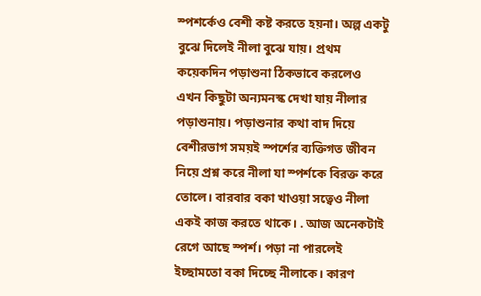স্পশর্কেও বেশী কষ্ট করতে হয়না। অল্প একটু বুঝে দিলেই নীলা বুঝে যায়। প্রথম কয়েকদিন পড়াশুনা ঠিকভাবে করলেও এখন কিছুটা অন্যমনস্ক দেখা যায় নীলার পড়াশুনায়। পড়াশুনার কথা বাদ দিয়ে বেশীরভাগ সময়ই স্পর্শের ব্যক্তিগত জীবন নিয়ে প্রশ্ন করে নীলা যা স্পর্শকে বিরক্ত করে তোলে। বারবার বকা খাওয়া সত্বেও নীলা একই কাজ করতে থাকে। . আজ অনেকটাই রেগে আছে স্পর্শ। পড়া না পারলেই ইচ্ছামতো বকা দিচ্ছে নীলাকে। কারণ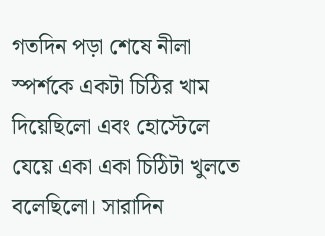গতদিন পড়া শেষে নীলা স্পর্শকে একটা চিঠির খাম দিয়েছিলো এবং হোস্টেলে যেয়ে একা একা চিঠিটা খুলতে বলেছিলো। সারাদিন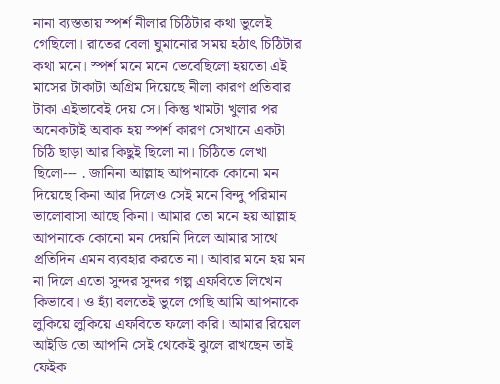নানা ব্যস্ততায় স্পর্শ নীলার চিঠিটার কথা ভুলেই গেছিলো। রাতের বেলা ঘুমানোর সময় হঠাৎ চিঠিটার কথা মনে। স্পর্শ মনে মনে ভেবেছিলো হয়তো এই মাসের টাকাটা অগ্রিম দিয়েছে নীলা কারণ প্রতিবার টাকা এইভাবেই দেয় সে। কিন্তু খামটা খুলার পর অনেকটাই অবাক হয় স্পর্শ কারণ সেখানে একটা চিঠি ছাড়া আর কিছুই ছিলো না। চিঠিতে লেখা ছিলো--- . জানিনা আল্লাহ আপনাকে কোনো মন দিয়েছে কিনা আর দিলেও সেই মনে বিন্দু পরিমান ভালোবাসা আছে কিনা। আমার তো মনে হয় আল্লাহ আপনাকে কোনো মন দেয়নি দিলে আমার সাথে প্রতিদিন এমন ব্যবহার করতে না। আবার মনে হয় মন না দিলে এতো সুন্দর সুন্দর গল্প এফবিতে লিখেন কিভাবে। ও হ্যাঁ বলতেই ভুলে গেছি আমি আপনাকে লুকিয়ে লুকিয়ে এফবিতে ফলো করি। আমার রিয়েল আইডি তো আপনি সেই থেকেই ঝুলে রাখছেন তাই ফেইক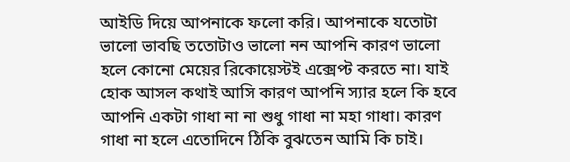আইডি দিয়ে আপনাকে ফলো করি। আপনাকে যতোটা ভালো ভাবছি ততোটাও ভালো নন আপনি কারণ ভালো হলে কোনো মেয়ের রিকোয়েস্টই এক্সেপ্ট করতে না। যাই হোক আসল কথাই আসি কারণ আপনি স্যার হলে কি হবে আপনি একটা গাধা না না শুধু গাধা না মহা গাধা। কারণ গাধা না হলে এতোদিনে ঠিকি বুঝতেন আমি কি চাই।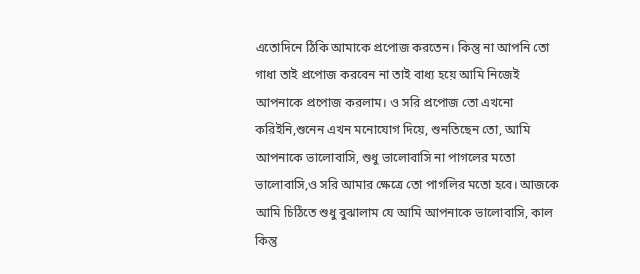এতোদিনে ঠিকি আমাকে প্রপোজ করতেন। কিন্তু না আপনি তো গাধা তাই প্রপোজ করবেন না তাই বাধ্য হয়ে আমি নিজেই আপনাকে প্রপোজ করলাম। ও সরি প্রপোজ তো এখনো করিইনি,শুনেন এখন মনোযোগ দিয়ে, শুনতিছেন তো, আমি আপনাকে ভালোবাসি, শুধু ভালোবাসি না পাগলের মতো ভালোবাসি,ও সরি আমার ক্ষেত্রে তো পাগলির মতো হবে। আজকে আমি চিঠিতে শুধু বুঝালাম যে আমি আপনাকে ভালোবাসি, কাল কিন্তু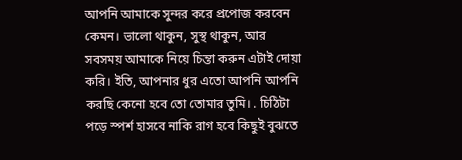আপনি আমাকে সুন্দর করে প্রপোজ করবেন কেমন। ভালো থাকুন, সুস্থ থাকুন, আর সবসময় আমাকে নিয়ে চিন্তা করুন এটাই দোয়া করি। ইতি, আপনার ধুর এতো আপনি আপনি করছি কেনো হবে তো তোমার তুমি। . চিঠিটা পড়ে স্পর্শ হাসবে নাকি রাগ হবে কিছুই বুঝতে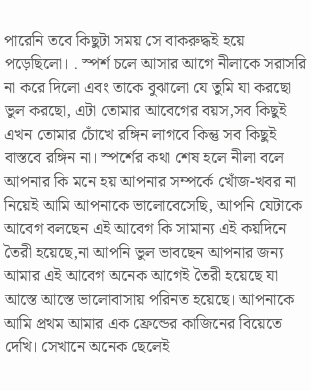পারেনি তবে কিছুটা সময় সে বাকরুদ্ধই হয়ে পড়েছিলো। . স্পর্শ চলে আসার আগে নীলাকে সরাসরি না করে দিলো এবং তাকে বুঝালো যে তুমি যা করছো ভুল করছো, এটা তোমার আবেগের বয়স,সব কিছুই এখন তোমার চোঁখে রঙ্গিন লাগবে কিন্তু সব কিছুই বাস্তবে রঙ্গিন না। স্পর্শের কথা শেষ হলে নীলা বলে আপনার কি মনে হয় আপনার সম্পর্কে খোঁজ-খবর না নিয়েই আমি আপনাকে ভালোবেসেছি, আপনি যেটাকে আবেগ বলছেন এই আবেগ কি সামান্য এই কয়দিনে তৈরী হয়েছে,না আপনি ভুল ভাবছেন আপনার জন্য আমার এই আবেগ অনেক আগেই তৈরী হয়েছে যা আস্তে আস্তে ভালোবাসায় পরিনত হয়েছে। আপনাকে আমি প্রথম আমার এক ফ্রেন্ডের কাজিনের বিয়েতে দেখি। সেখানে অনেক ছেলেই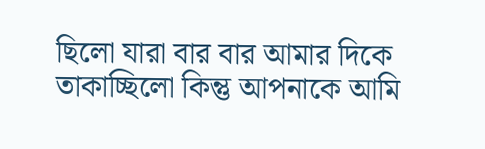ছিলো যারা বার বার আমার দিকে তাকাচ্ছিলো কিন্তু আপনাকে আমি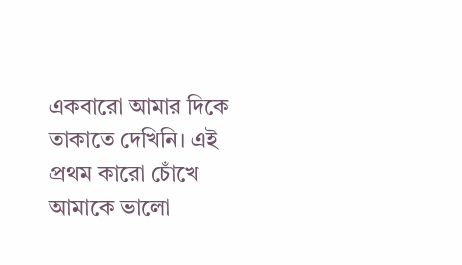একবারো আমার দিকে তাকাতে দেখিনি। এই প্রথম কারো চোঁখে আমাকে ভালো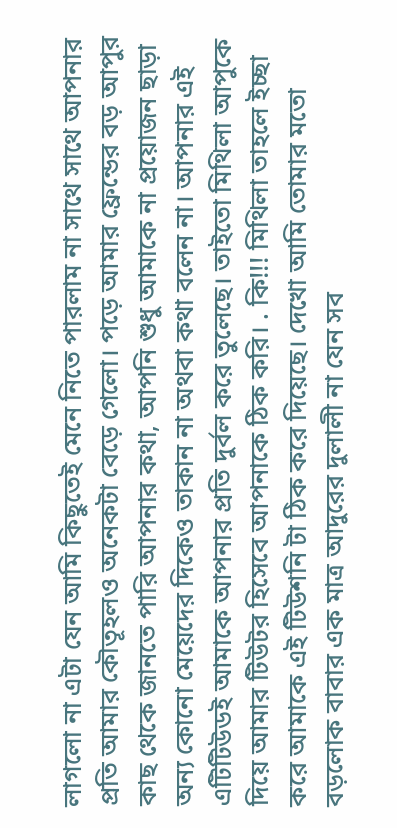লাগলো না এটা যেন আমি কিছুতেই মেনে নিতে পারলাম না সাথে সাথে আপনার প্রতি আমার কৌতূহলও অনেকটা বেড়ে গেলো। পড়ে আমার ফ্রেন্ডের বড় আপুর কাছ থেকে জানতে পারি আপনার কথা, আপনি শুধু আমাকে না প্রয়োজন ছাড়া অন্য কোনো মেয়েদের দিকেও তাকান না অথবা কথা বলেন না। আপনার এই এটিটিউডই আমাকে আপনার প্রতি দুর্বল করে তুলেছে। তাইতো মিথিলা আপুকে দিয়ে আমার টিউটর হিসেবে আপনাকে ঠিক করি। . কি!!! মিথিলা তাহলে ইচ্ছা করে আমাকে এই টিউশনি টা ঠিক করে দিয়েছে। দেখো আমি তোমার মতো বড়লোক বাবার এক মাত্র আদুরের দুলালী না যেন সব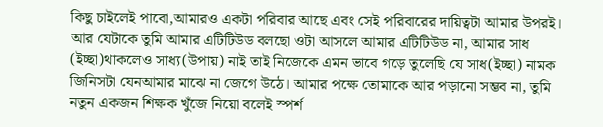কিছু চাইলেই পাবো,আমারও একটা পরিবার আছে এবং সেই পরিবারের দায়িত্বটা আমার উপরই। আর যেটাকে তুমি আমার এটিটিউড বলছো ওটা আসলে আমার এটিটিউড না, আমার সাধ (ইচ্ছা)থাকলেও সাধ্য(উপায়) নাই তাই নিজেকে এমন ভাবে গড়ে তুলেছি যে সাধ(ইচ্ছা) নামক জিনিসটা যেনআমার মাঝে না জেগে উঠে। আমার পক্ষে তোমাকে আর পড়ানো সম্ভব না, তুমি নতুন একজন শিক্ষক খুঁজে নিয়ো বলেই স্পর্শ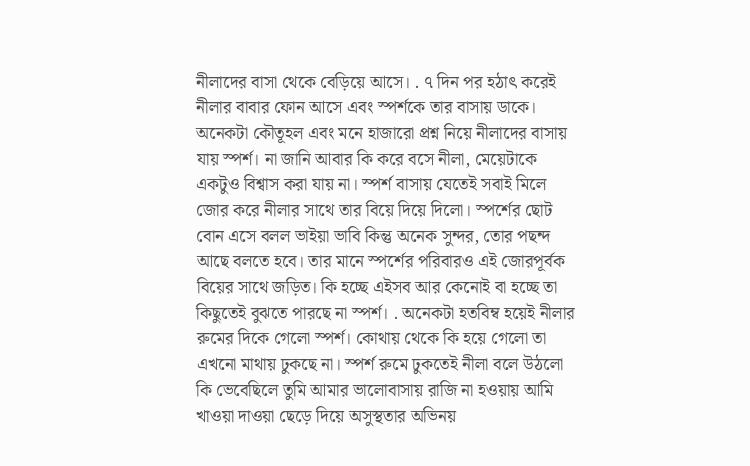নীলাদের বাসা থেকে বেড়িয়ে আসে। . ৭ দিন পর হঠাৎ করেই নীলার বাবার ফোন আসে এবং স্পর্শকে তার বাসায় ডাকে। অনেকটা কৌতূহল এবং মনে হাজারো প্রশ্ন নিয়ে নীলাদের বাসায় যায় স্পর্শ। না জানি আবার কি করে বসে নীলা, মেয়েটাকে একটুও বিশ্বাস করা যায় না। স্পর্শ বাসায় যেতেই সবাই মিলে জোর করে নীলার সাথে তার বিয়ে দিয়ে দিলো। স্পর্শের ছোট বোন এসে বলল ভাইয়া ভাবি কিন্তু অনেক সুন্দর, তোর পছন্দ আছে বলতে হবে। তার মানে স্পর্শের পরিবারও এই জোরপূর্বক বিয়ের সাথে জড়িত। কি হচ্ছে এইসব আর কেনোই বা হচ্ছে তা কিছুতেই বুঝতে পারছে না স্পর্শ। . অনেকটা হতবিম্ব হয়েই নীলার রুমের দিকে গেলো স্পর্শ। কোথায় থেকে কি হয়ে গেলো তা এখনো মাথায় ঢুকছে না। স্পর্শ রুমে ঢুকতেই নীলা বলে উঠলো কি ভেবেছিলে তুমি আমার ভালোবাসায় রাজি না হওয়ায় আমি খাওয়া দাওয়া ছেড়ে দিয়ে অসুস্থতার অভিনয়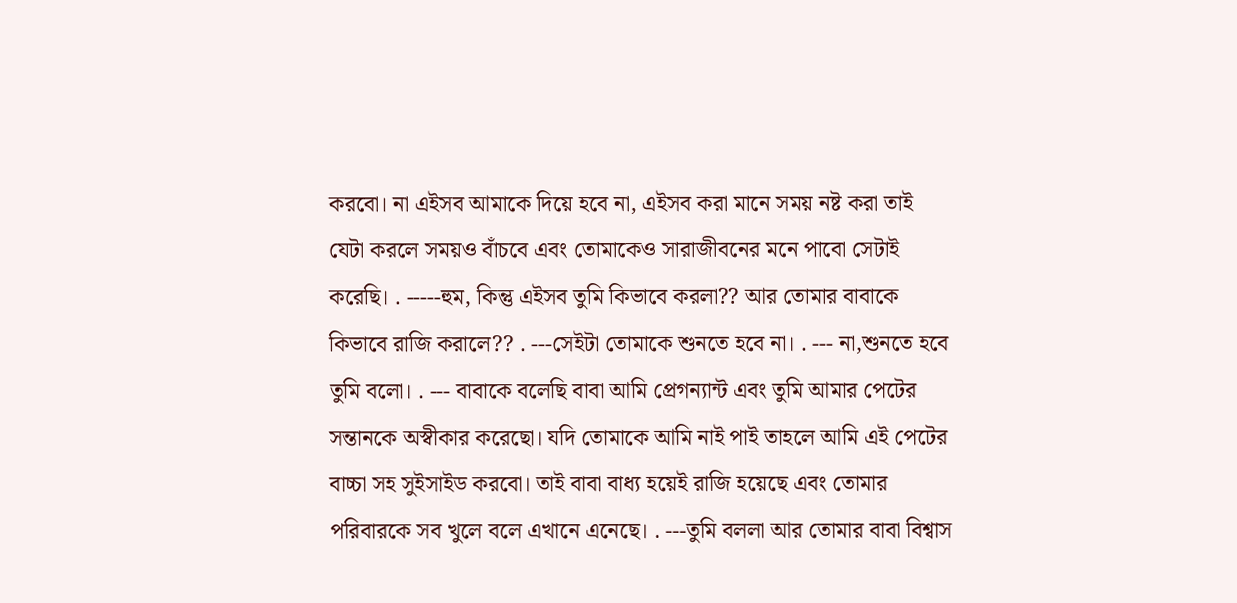করবো। না এইসব আমাকে দিয়ে হবে না, এইসব করা মানে সময় নষ্ট করা তাই যেটা করলে সময়ও বাঁচবে এবং তোমাকেও সারাজীবনের মনে পাবো সেটাই করেছি। . -----হুম, কিন্তু এইসব তুমি কিভাবে করলা?? আর তোমার বাবাকে কিভাবে রাজি করালে?? . ---সেইটা তোমাকে শুনতে হবে না। . --- না,শুনতে হবে তুমি বলো। . --- বাবাকে বলেছি বাবা আমি প্রেগন্যান্ট এবং তুমি আমার পেটের সন্তানকে অস্বীকার করেছো। যদি তোমাকে আমি নাই পাই তাহলে আমি এই পেটের বাচ্চা সহ সুইসাইড করবো। তাই বাবা বাধ্য হয়েই রাজি হয়েছে এবং তোমার পরিবারকে সব খুলে বলে এখানে এনেছে। . ---তুমি বললা আর তোমার বাবা বিশ্বাস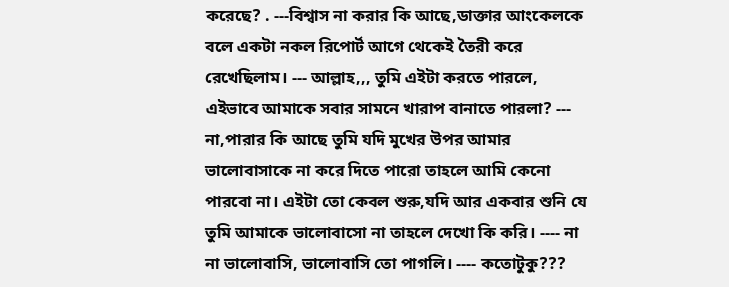করেছে? . ---বিশ্বাস না করার কি আছে,ডাক্তার আংকেলকে বলে একটা নকল রিপোর্ট আগে থেকেই তৈরী করে রেখেছিলাম। --- আল্লাহ,,, তুমি এইটা করতে পারলে, এইভাবে আমাকে সবার সামনে খারাপ বানাতে পারলা? --- না,পারার কি আছে তুমি যদি মুখের উপর আমার ভালোবাসাকে না করে দিতে পারো তাহলে আমি কেনো পারবো না। এইটা তো কেবল শুরু,যদি আর একবার শুনি যে তুমি আমাকে ভালোবাসো না তাহলে দেখো কি করি। ---- না না ভালোবাসি, ভালোবাসি তো পাগলি। ---- কতোটুকু???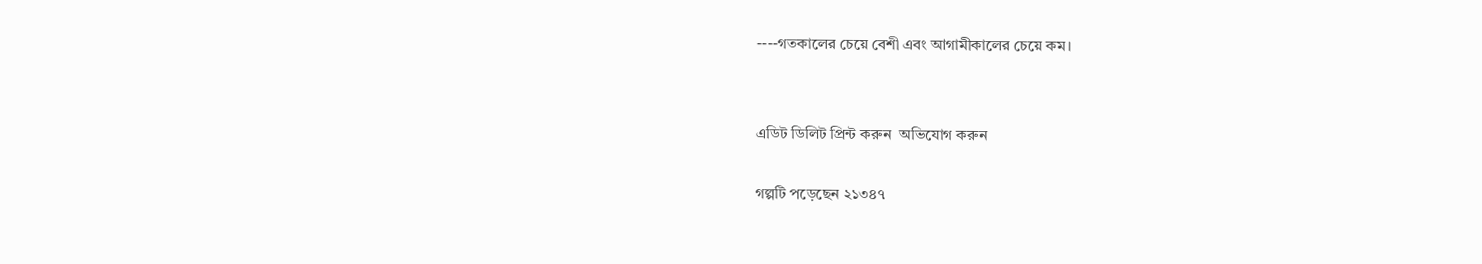----গতকালের চেয়ে বেশী এবং আগামীকালের চেয়ে কম।


এডিট ডিলিট প্রিন্ট করুন  অভিযোগ করুন

গল্পটি পড়েছেন ২১৩৪৭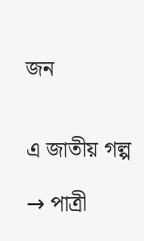জন


এ জাতীয় গল্প

→ পাত্রী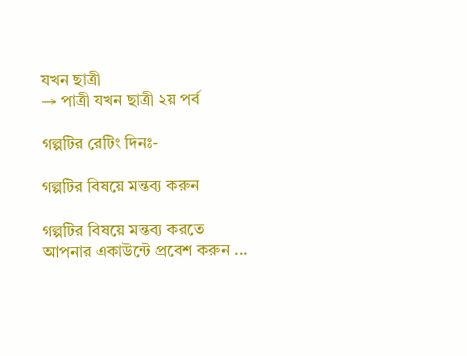যখন ছাত্রী
→ পাত্রী যখন ছাত্রী ২য় পর্ব

গল্পটির রেটিং দিনঃ-

গল্পটির বিষয়ে মন্তব্য করুন

গল্পটির বিষয়ে মন্তব্য করতে আপনার একাউন্টে প্রবেশ করুন ...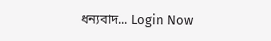ধন্যবাদ... Login Now